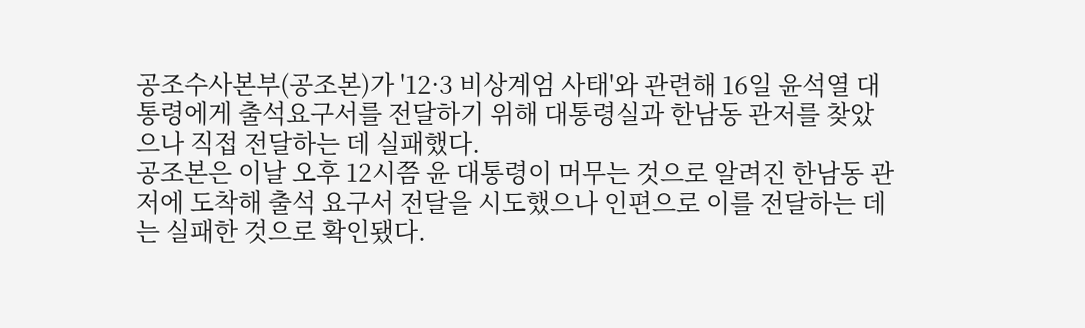공조수사본부(공조본)가 '12·3 비상계엄 사태'와 관련해 16일 윤석열 대통령에게 출석요구서를 전달하기 위해 대통령실과 한남동 관저를 찾았으나 직접 전달하는 데 실패했다.
공조본은 이날 오후 12시쯤 윤 대통령이 머무는 것으로 알려진 한남동 관저에 도착해 출석 요구서 전달을 시도했으나 인편으로 이를 전달하는 데는 실패한 것으로 확인됐다.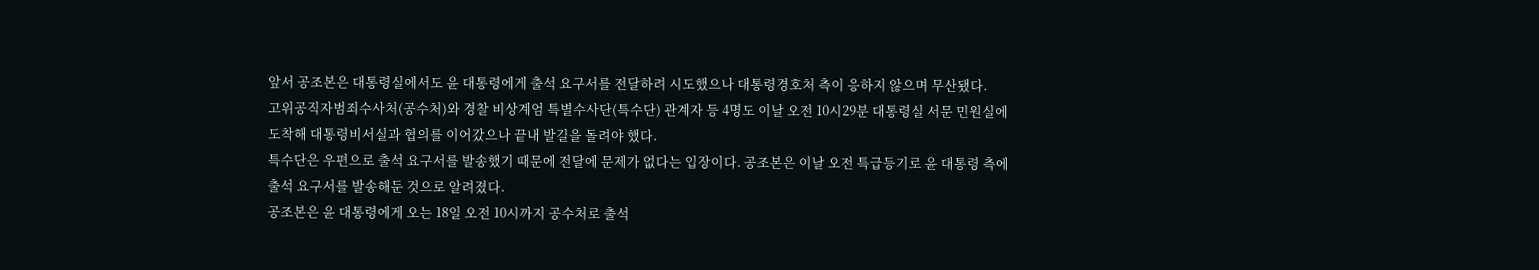앞서 공조본은 대통령실에서도 윤 대통령에게 출석 요구서를 전달하려 시도했으나 대통령경호처 측이 응하지 않으며 무산됐다.
고위공직자범죄수사처(공수처)와 경찰 비상계엄 특별수사단(특수단) 관계자 등 4명도 이날 오전 10시29분 대통령실 서문 민원실에 도착해 대통령비서실과 협의를 이어갔으나 끝내 발길을 돌려야 했다.
특수단은 우편으로 출석 요구서를 발송했기 때문에 전달에 문제가 없다는 입장이다. 공조본은 이날 오전 특급등기로 윤 대통령 측에 출석 요구서를 발송해둔 것으로 알려졌다.
공조본은 윤 대통령에게 오는 18일 오전 10시까지 공수처로 출석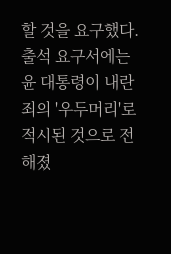할 것을 요구했다. 출석 요구서에는 윤 대통령이 내란죄의 '우두머리'로 적시된 것으로 전해졌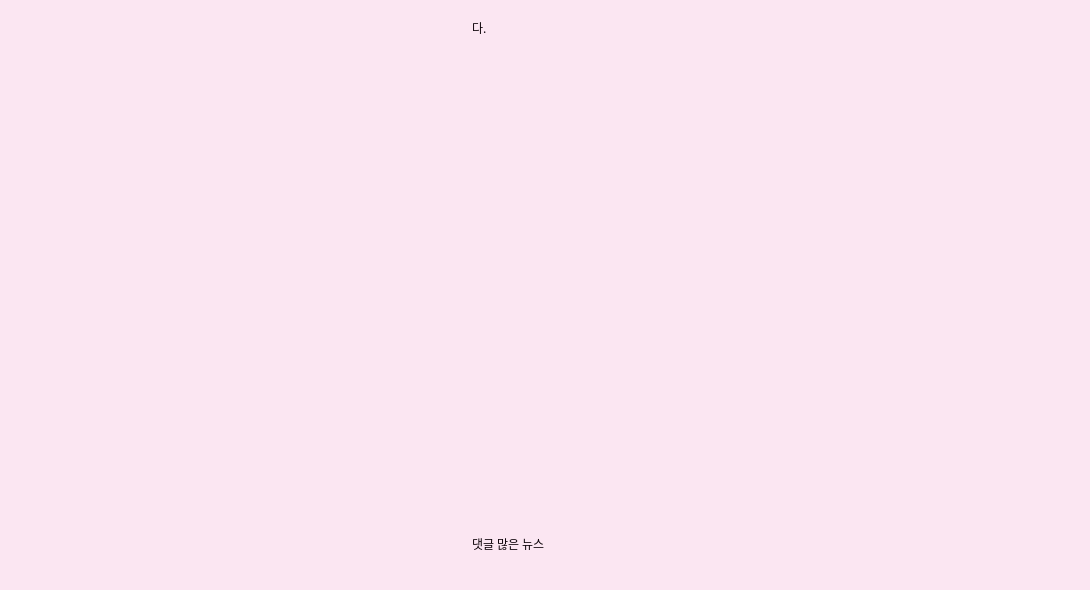다.

































댓글 많은 뉴스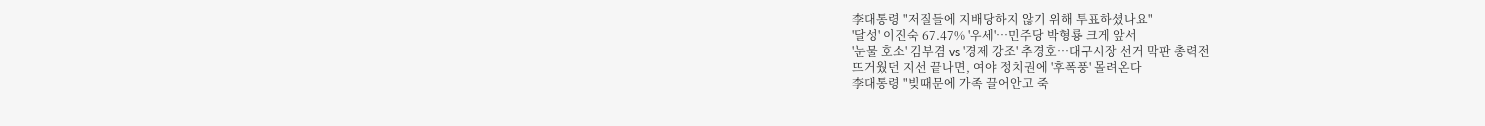李대통령 "저질들에 지배당하지 않기 위해 투표하셨나요"
'달성' 이진숙 67.47% '우세'…민주당 박형룡 크게 앞서
'눈물 호소' 김부겸 vs '경제 강조' 추경호…대구시장 선거 막판 총력전
뜨거웠던 지선 끝나면, 여야 정치권에 '후폭풍' 몰려온다
李대통령 "빚때문에 가족 끌어안고 죽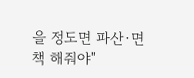을 정도면 파산·면책 해줘야"